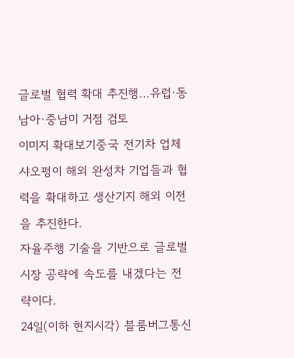글로벌 협력 확대 추진행…유럽·동남아·중남미 거점 검토
이미지 확대보기중국 전기차 업체 샤오펑이 해외 완성차 기업들과 협력을 확대하고 생산기지 해외 이전을 추진한다.
자율주행 기술을 기반으로 글로벌 시장 공략에 속도를 내겠다는 전략이다.
24일(이하 현지시각) 블룸버그통신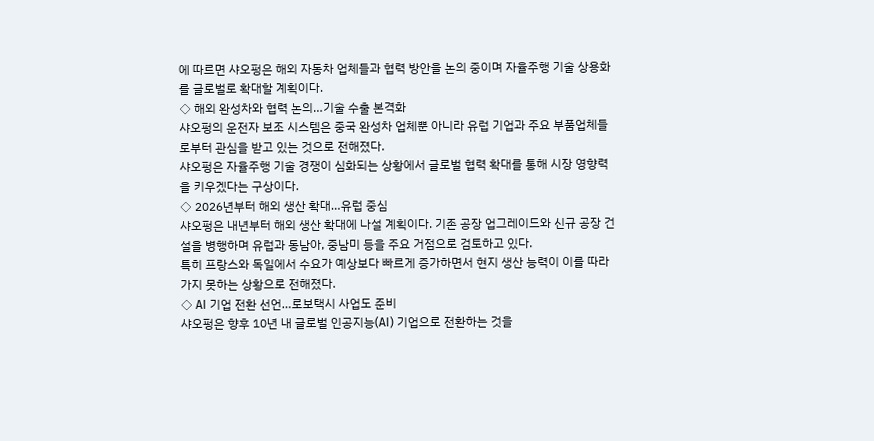에 따르면 샤오펑은 해외 자동차 업체들과 협력 방안을 논의 중이며 자율주행 기술 상용화를 글로벌로 확대할 계획이다.
◇ 해외 완성차와 협력 논의…기술 수출 본격화
샤오펑의 운전자 보조 시스템은 중국 완성차 업체뿐 아니라 유럽 기업과 주요 부품업체들로부터 관심을 받고 있는 것으로 전해졌다.
샤오펑은 자율주행 기술 경쟁이 심화되는 상황에서 글로벌 협력 확대를 통해 시장 영향력을 키우겠다는 구상이다.
◇ 2026년부터 해외 생산 확대…유럽 중심
샤오펑은 내년부터 해외 생산 확대에 나설 계획이다. 기존 공장 업그레이드와 신규 공장 건설을 병행하며 유럽과 동남아, 중남미 등을 주요 거점으로 검토하고 있다.
특히 프랑스와 독일에서 수요가 예상보다 빠르게 증가하면서 현지 생산 능력이 이를 따라가지 못하는 상황으로 전해졌다.
◇ AI 기업 전환 선언…로보택시 사업도 준비
샤오펑은 향후 10년 내 글로벌 인공지능(AI) 기업으로 전환하는 것을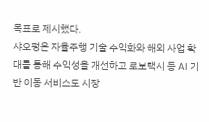목표로 제시했다.
샤오펑은 자율주행 기술 수익화와 해외 사업 확대를 통해 수익성을 개선하고 로보택시 등 AI 기반 이동 서비스도 시장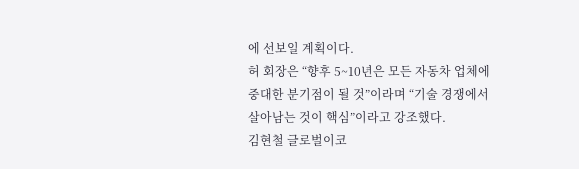에 선보일 계획이다.
허 회장은 “향후 5~10년은 모든 자동차 업체에 중대한 분기점이 될 것”이라며 “기술 경쟁에서 살아남는 것이 핵심”이라고 강조했다.
김현철 글로벌이코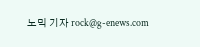노믹 기자 rock@g-enews.com